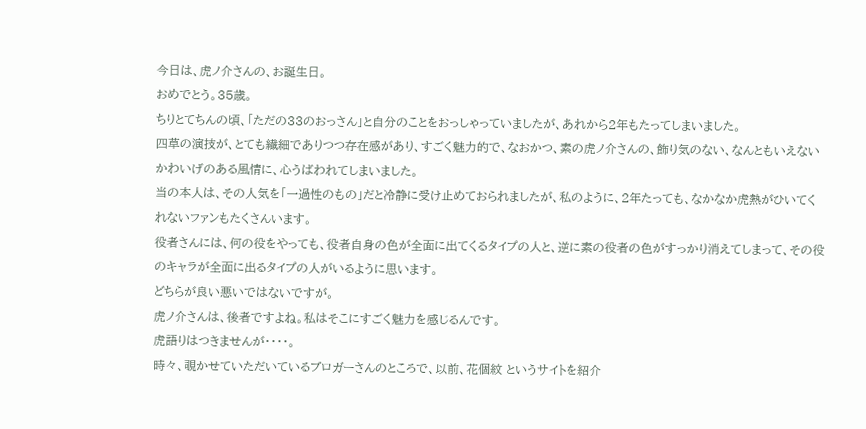今日は、虎ノ介さんの、お誕生日。
おめでとう。35歳。
ちりとてちんの頃、「ただの33のおっさん」と自分のことをおっしゃっていましたが、あれから2年もたってしまいました。
四草の演技が、とても繊細でありつつ存在感があり、すごく魅力的で、なおかつ、素の虎ノ介さんの、飾り気のない、なんともいえないかわいげのある風情に、心うばわれてしまいました。
当の本人は、その人気を「一過性のもの」だと冷静に受け止めておられましたが、私のように、2年たっても、なかなか虎熱がひいてくれないファンもたくさんいます。
役者さんには、何の役をやっても、役者自身の色が全面に出てくるタイプの人と、逆に素の役者の色がすっかり消えてしまって、その役のキャラが全面に出るタイプの人がいるように思います。
どちらが良い悪いではないですが。
虎ノ介さんは、後者ですよね。私はそこにすごく魅力を感じるんです。
虎語りはつきませんが・・・・。
時々、覗かせていただいているブロガーさんのところで、以前、花個紋 というサイトを紹介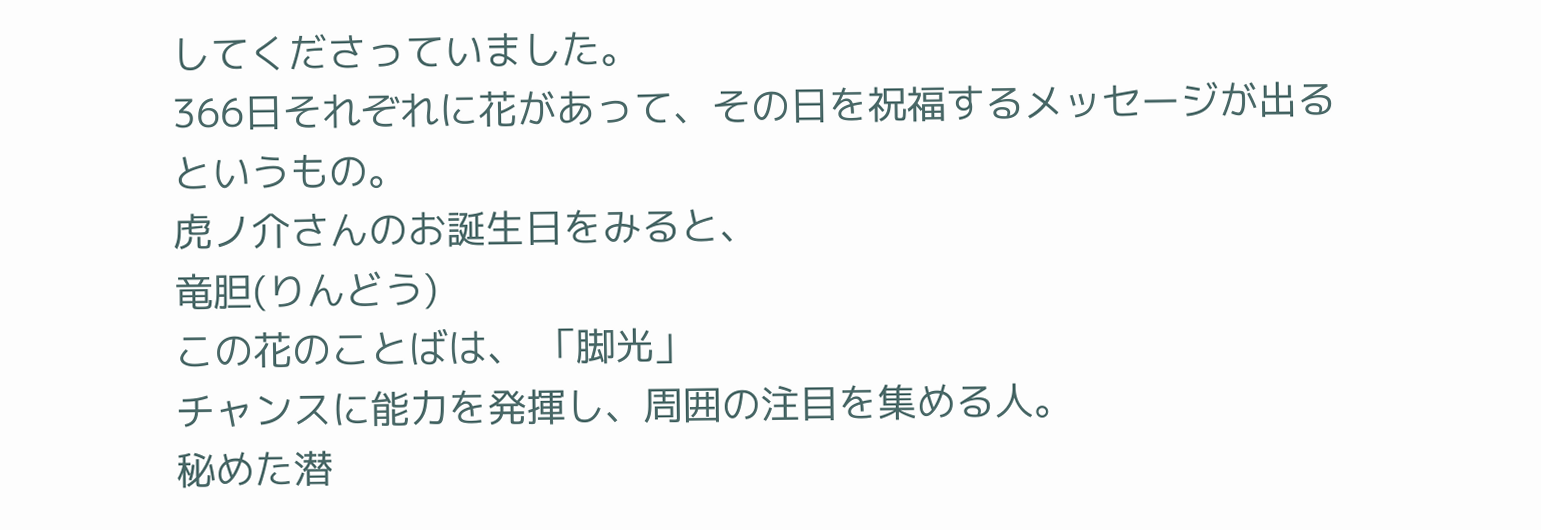してくださっていました。
366日それぞれに花があって、その日を祝福するメッセージが出るというもの。
虎ノ介さんのお誕生日をみると、
竜胆(りんどう)
この花のことばは、 「脚光」
チャンスに能力を発揮し、周囲の注目を集める人。
秘めた潜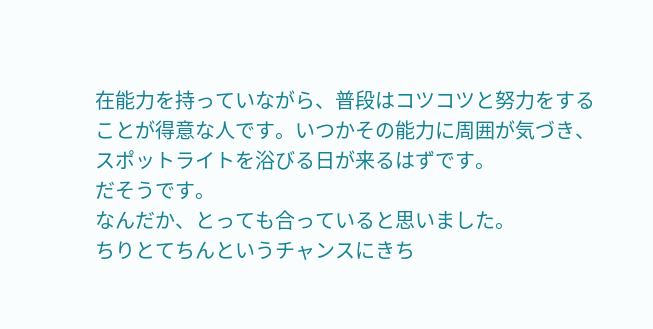在能力を持っていながら、普段はコツコツと努力をすることが得意な人です。いつかその能力に周囲が気づき、スポットライトを浴びる日が来るはずです。
だそうです。
なんだか、とっても合っていると思いました。
ちりとてちんというチャンスにきち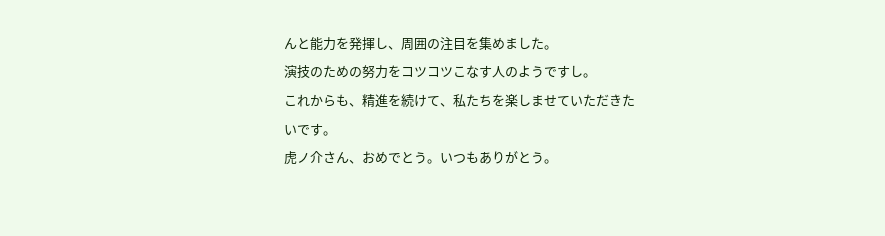んと能力を発揮し、周囲の注目を集めました。
演技のための努力をコツコツこなす人のようですし。
これからも、精進を続けて、私たちを楽しませていただきたいです。
虎ノ介さん、おめでとう。いつもありがとう。